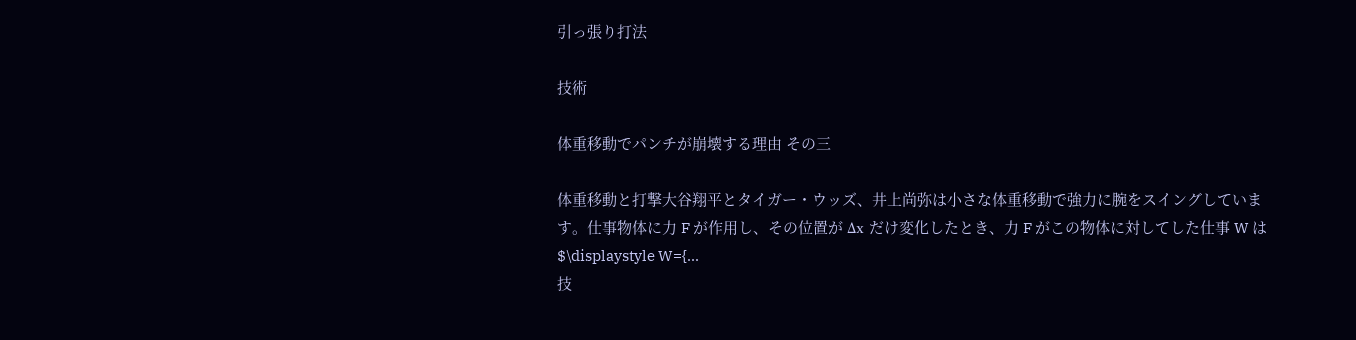引っ張り打法

技術

体重移動でパンチが崩壊する理由 その三

体重移動と打撃大谷翔平とタイガー・ウッズ、井上尚弥は小さな体重移動で強力に腕をスイングしています。仕事物体に力 F が作用し、その位置が Δx だけ変化したとき、力 F がこの物体に対してした仕事 W は$\displaystyle W={...
技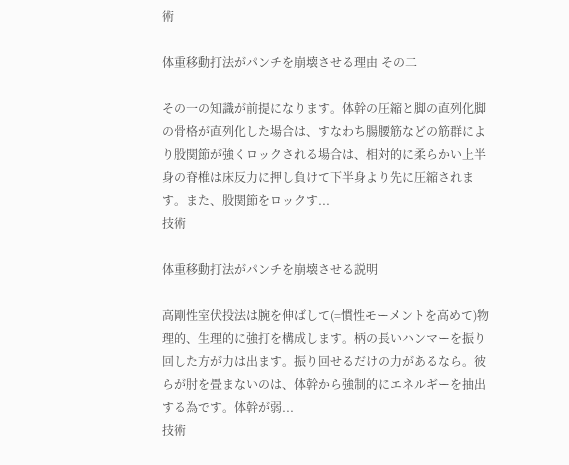術

体重移動打法がパンチを崩壊させる理由 その二

その一の知識が前提になります。体幹の圧縮と脚の直列化脚の骨格が直列化した場合は、すなわち腸腰筋などの筋群により股関節が強くロックされる場合は、相対的に柔らかい上半身の脊椎は床反力に押し負けて下半身より先に圧縮されます。また、股関節をロックす...
技術

体重移動打法がパンチを崩壊させる説明

高剛性室伏投法は腕を伸ばして(=慣性モーメントを高めて)物理的、生理的に強打を構成します。柄の長いハンマーを振り回した方が力は出ます。振り回せるだけの力があるなら。彼らが肘を畳まないのは、体幹から強制的にエネルギーを抽出する為です。体幹が弱...
技術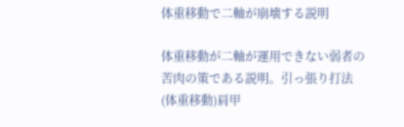体重移動で二軸が崩壊する説明

体重移動が二軸が運用できない弱者の苦肉の策である説明。引っ張り打法(体重移動)肩甲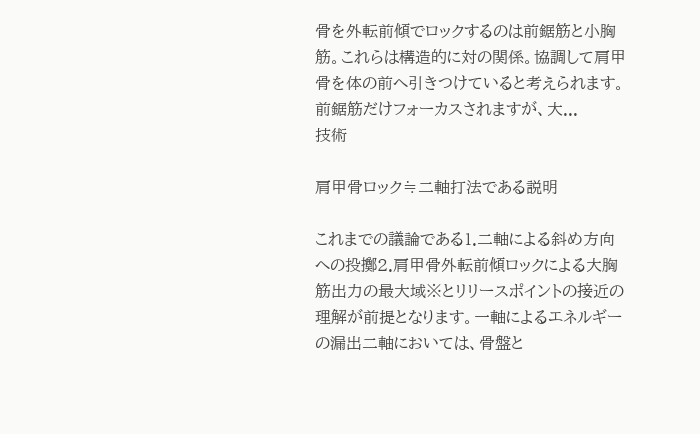骨を外転前傾でロックするのは前鋸筋と小胸筋。これらは構造的に対の関係。協調して肩甲骨を体の前へ引きつけていると考えられます。前鋸筋だけフォーカスされますが、大...
技術

肩甲骨ロック≒二軸打法である説明

これまでの議論である1.二軸による斜め方向への投擲2.肩甲骨外転前傾ロックによる大胸筋出力の最大域※とリリースポイントの接近の理解が前提となります。一軸によるエネルギーの漏出二軸においては、骨盤と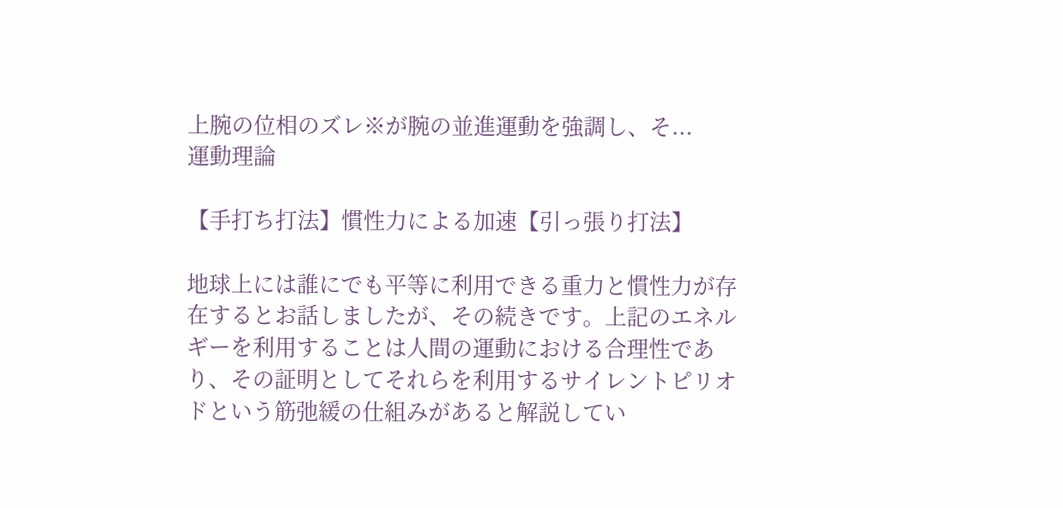上腕の位相のズレ※が腕の並進運動を強調し、そ...
運動理論

【手打ち打法】慣性力による加速【引っ張り打法】

地球上には誰にでも平等に利用できる重力と慣性力が存在するとお話しましたが、その続きです。上記のエネルギーを利用することは人間の運動における合理性であり、その証明としてそれらを利用するサイレントピリオドという筋弛緩の仕組みがあると解説してい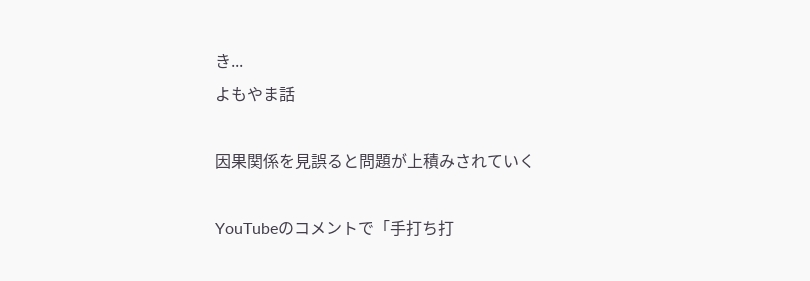き...
よもやま話

因果関係を見誤ると問題が上積みされていく

YouTubeのコメントで「手打ち打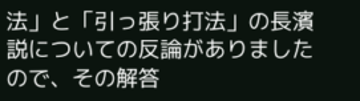法」と「引っ張り打法」の長濱説についての反論がありましたので、その解答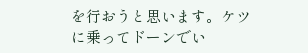を行おうと思います。ケツに乗ってドーンでい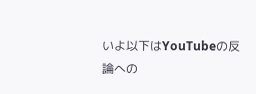いよ以下はYouTubeの反論への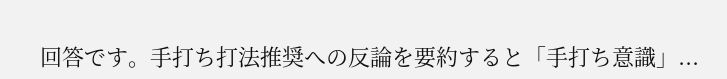回答です。手打ち打法推奨への反論を要約すると「手打ち意識」...